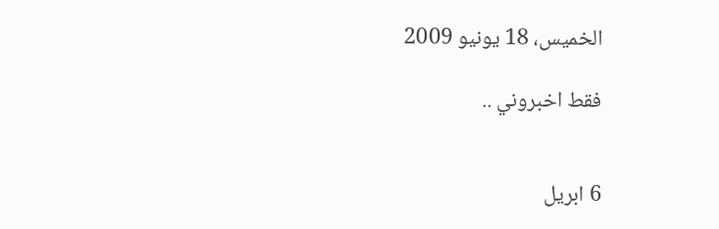الخميس، 18 يونيو 2009

فقط اخبروني ..


6 ابريل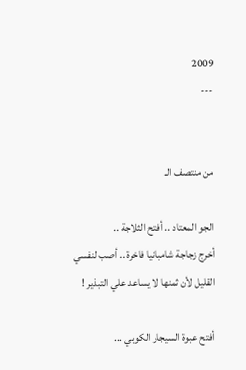2009
---


من منتصف الـ

الجو المعتاد .. أفتح الثلاجة ..
أخرج زجاجة شامبانيا فاخرة .. أصب لنفسي القليل لأن ثمنها لا يساعد علي التبذير !

أفتح عبوة السيجار الكوبي ...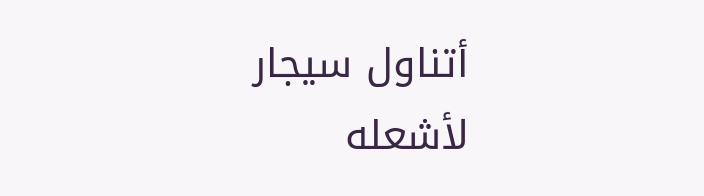أتناول سيجار لأشعله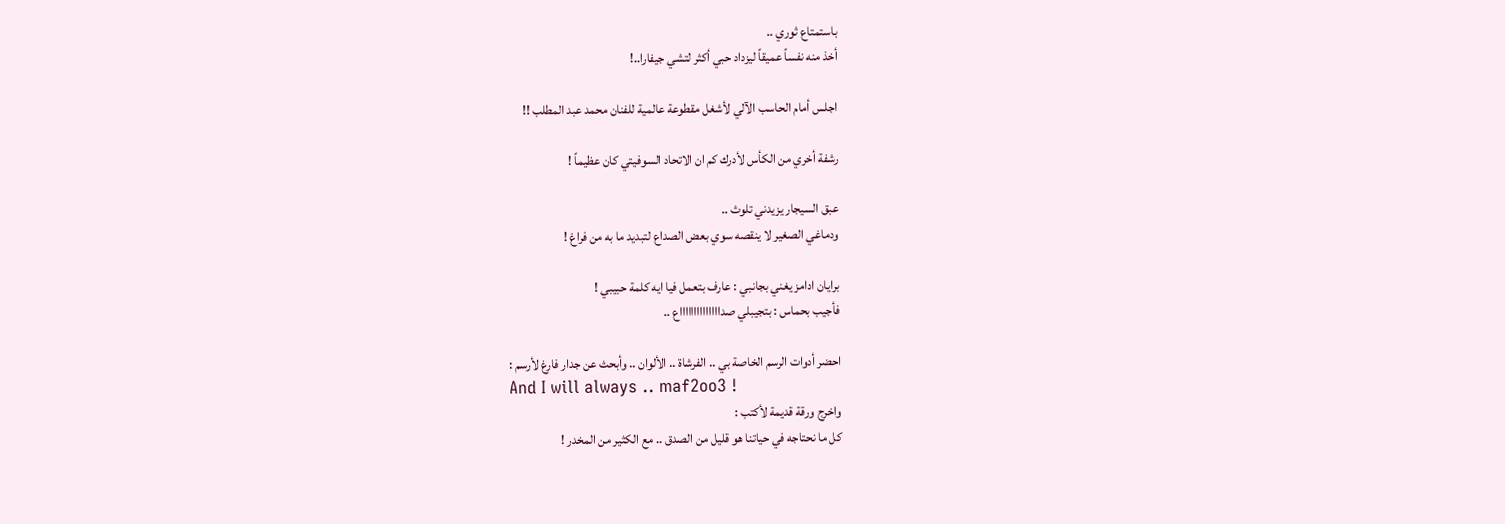باستمتاع ثوري ..
أخذ منه نفساً عميقاً ليزداد حبي أكثر لتشي جيفارا..!

اجلس أمام الحاسب الآلي لأشغل مقطوعة عالمية للفنان محمد عبد المطلب !!

رشفة أخري من الكأس لأدرك كم ان الاتحاد السوفيتي كان عظيماً !

عبق السيجار يزيدني تلوث ..
ودماغي الصغير لا ينقصه سوي بعض الصداع لتبديد ما به من فراغ !

برايان ادامز يغني بجانبي : عارف بتعمل فيا ايه كلمة حبيبي !
فأجيب بحماس : بتجيبلي صدااااااااااااااع ..

احضر أدوات الرسم الخاصة بي .. الفرشاة .. الألوان .. وأبحث عن جدار فارغ لأرسم :
And I will always .. maf2oo3 !
واخرج ورقة قديمة لأكتب :
كل ما نحتاجه في حياتنا هو قليل من الصدق .. مع الكثير من المخدر !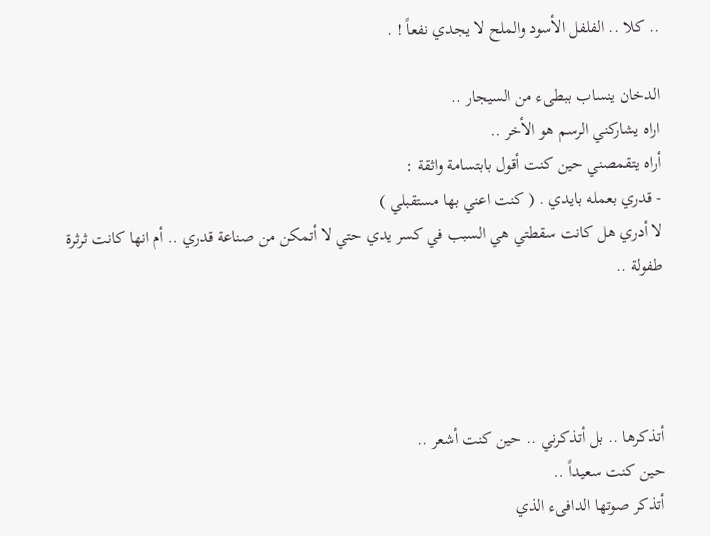.. كلا .. الفلفل الأسود والملح لا يجدي نفعاً ! .

الدخان ينساب ببطىء من السيجار ..
اراه يشاركني الرسم هو الأخر ..
أراه يتقمصني حين كنت أقول بابتسامة واثقة :
- قدري بعمله بايدي . ( كنت اعني بها مستقبلي )
لا أدري هل كانت سقطتي هي السبب في كسر يدي حتي لا أتمكن من صناعة قدري .. أم انها كانت ثرثرة طفولة ..




أتذكرها .. بل أتذكرني .. حين كنت أشعر ..
حين كنت سعيداً ..
أتذكر صوتها الدافىء الذي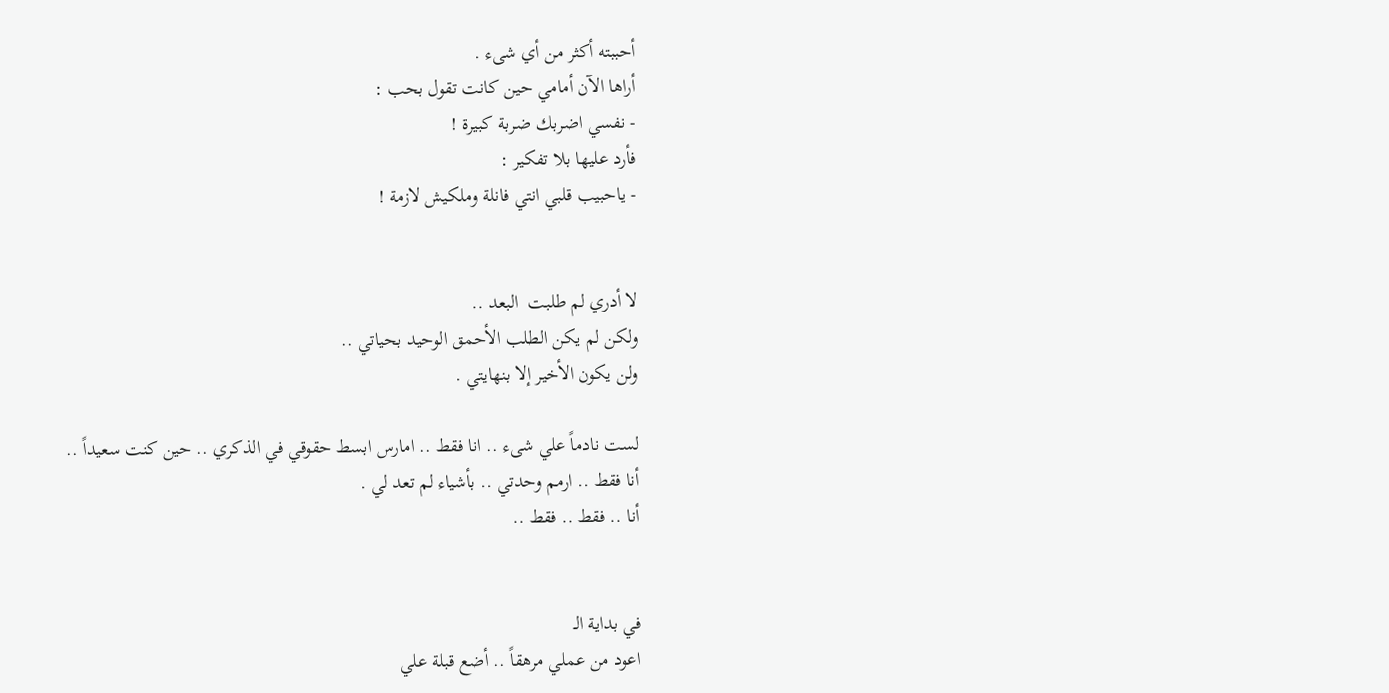أحببته أكثر من أي شىء .
أراها الآن أمامي حين كانت تقول بحب :
- نفسي اضربك ضربة كبيرة !
فأرد عليها بلا تفكير :
- ياحبيب قلبي انتي فانلة وملكيش لازمة !


لا أدري لم طلبت  البعد ..
ولكن لم يكن الطلب الأحمق الوحيد بحياتي ..
ولن يكون الأخير إلا بنهايتي .

لست نادماً علي شىء .. انا فقط .. امارس ابسط حقوقي في الذكري .. حين كنت سعيداً ..
أنا فقط .. ارمم وحدتي .. بأشياء لم تعد لي .
أنا .. فقط .. فقط ..


في بداية الـ
اعود من عملي مرهقاً .. أضع قبلة علي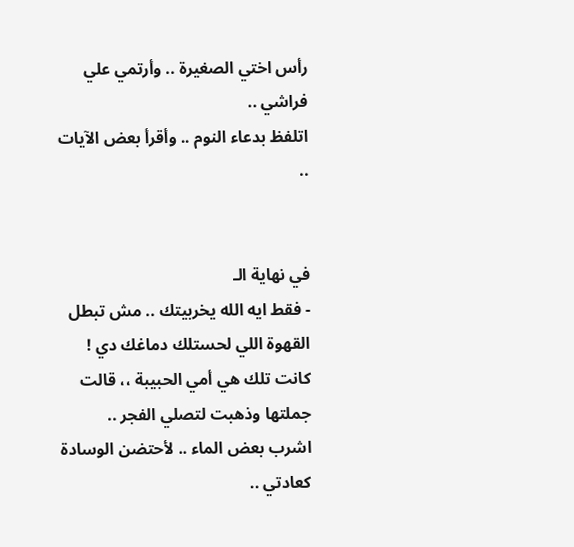رأس اختي الصغيرة .. وأرتمي علي فراشي ..
اتلفظ بدعاء النوم .. وأقرأ بعض الآيات ..


في نهاية الـ
- فقط ايه الله يخربيتك .. مش تبطل القهوة اللي لحستلك دماغك دي !
كانت تلك هي أمي الحبيبة ،، قالت جملتها وذهبت لتصلي الفجر ..
اشرب بعض الماء .. لأحتضن الوسادة كعادتي ..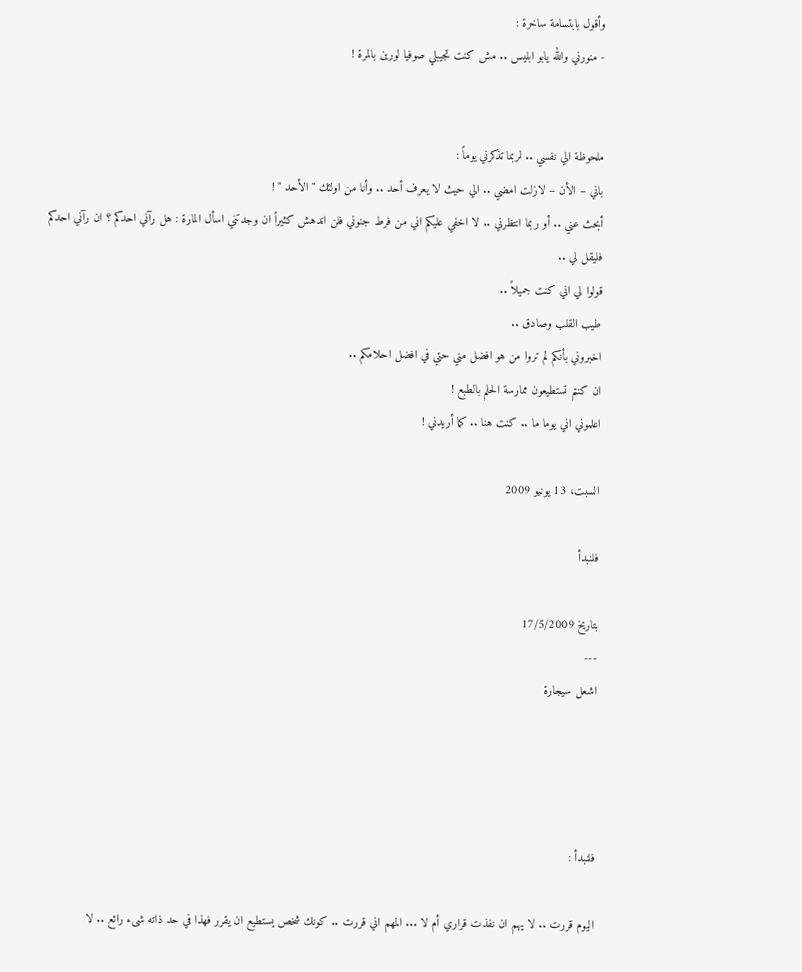وأقول بابتسامة ساخرة :
- منورني والله يابو ابليس .. مش كنت تجيبلي صوفيا لورين بالمرة !


ملحوظة الي نفسي .. لربما تذكرني يوماً :
باني – الأن – لازلت امضي .. الي حيث لا يعرف أحد .. وأنا من اولئك " الأحد " !
أبحث عني .. أو ربما انتظرني .. لا اخفي عليكم اني من فرط جنوني فلن اندهش كثيراً ان وجدتني اسأل المارة : هل رآني احدكم ؟ ان رآني احدكم فليقل لي ..
قولوا لي اني كنت جميلاً ..
طيب القلب وصادق ..
اخبروني بأنكم لم تروا من هو افضل مني حتي في افضل احلامكم ..
ان كنتم تستطيعون ممارسة الحلم بالطبع !
اعلموني اني يوما ما .. كنت هنا .. كما أريدني !

السبت، 13 يونيو 2009

فلنبدأ

بتاريخ 17/5/2009
---
اشعل سيجارة




فلنبدأ :

اليوم قررت .. لا يهم ان نفذت قراري أم لا ... المهم اني قررت .. كونك شخص يستطيع ان يقرر فهذا في حد ذاته شىء رائع .. لا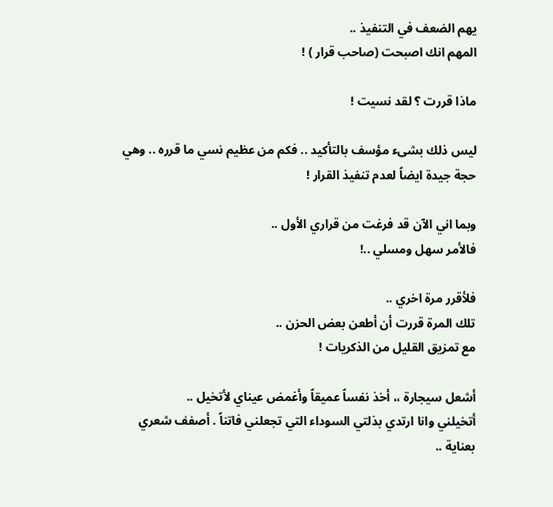يهم الضعف في التنفيذ ..
المهم انك اصبحت (صاحب قرار ) !

ماذا قررت ؟ لقد نسيت !

ليس ذلك بشىء مؤسف بالتأكيد .. فكم من عظيم نسي ما قرره .. وهي حجة جيدة ايضاً لعدم تنفيذ القرار !

وبما اني الآن قد فرغت من قراري الأول ..
فالأمر سهل ومسلي ..!

فلأقرر مرة اخري ..
تلك المرة قررت أن أطعن بعض الحزن ..
مع تمزيق القليل من الذكريات !

أشعل سيجارة ،، أخذ نفساً عميقاً وأغمض عيناي لأتخيل ..
أتخيلني وانا ارتدي بذلتي السوداء التي تجعلني فاتناً . أصفف شعري بعناية ..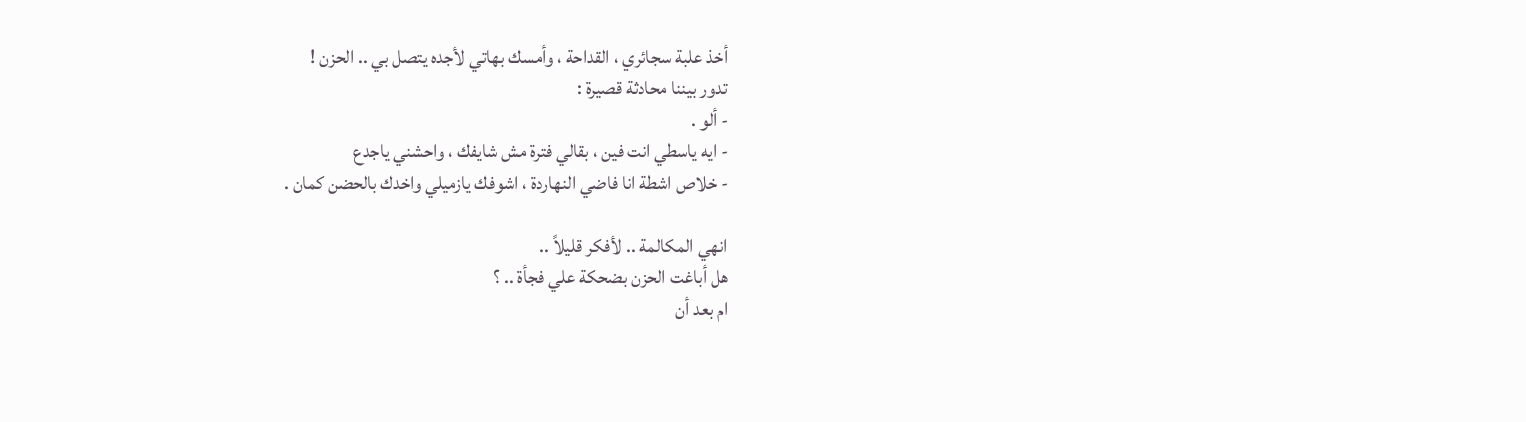أخذ علبة سجائري ، القداحة ، وأمسك بهاتي لأجده يتصل بي .. الحزن !
تدور بيننا محادثة قصيرة :
- ألو .
- ايه ياسطي انت فين ، بقالي فترة مش شايفك ، واحشني ياجدع
- خلاص اشطة انا فاضي النهاردة ، اشوفك يازميلي واخدك بالحضن كمان .

انهي المكالمة .. لأفكر قليلاً ..
هل أباغت الحزن بضحكة علي فجأة .. ؟
ام بعد أن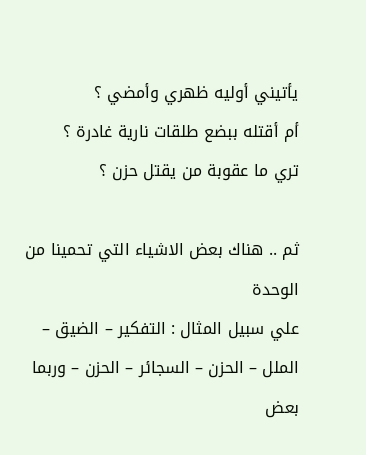يأتيني أوليه ظهري وأمضي ؟
أم أقتله ببضع طلقات نارية غادرة ؟
تري ما عقوبة من يقتل حزن ؟

ثم .. هناك بعض الاشياء التي تحمينا من الوحدة
علي سبيل المثال : التفكير – الضيق – الملل – الحزن – السجائر – الحزن – وربما بعض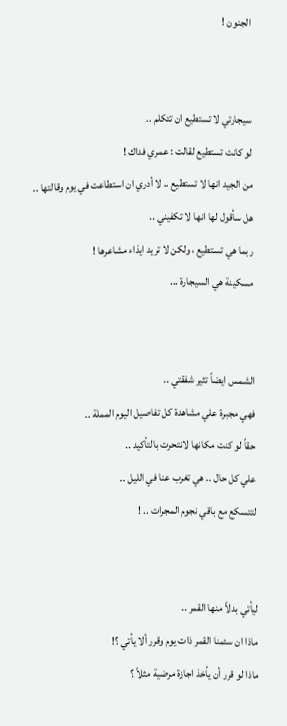الجنون !


سيجارتي لا تستطيع ان تتكلم ..
لو كانت تستطيع لقالت : عمري فداك !
من الجيد انها لا تستطيع .. لا أدري ان استطاعت في يوم وقالتها ..
هل سأقول لها انها لا تكفيني ..
ربما هي تستطيع ، ولكن لا تريد ايذاء مشاعرها !
مسكينة هي السيجارة ...


الشمس ايضاً تثير شفقتي ..
فهي مجبرة علي مشاهدة كل تفاصيل اليوم المملة ..
حقاً لو كنت مكانها لانتحرت بالتأكيد ..
علي كل حال .. هي تغرب عنا في الليل ..
لتتسكع مع باقي نجوم المجرات .. !


ليأتي بدلاً منها القمر ..
ماذا ان سئمنا القمر ذات يوم وقرر ألا يأتي ؟!
ماذا لو قرر أن يأخذ اجازة مرضية مثلاً ؟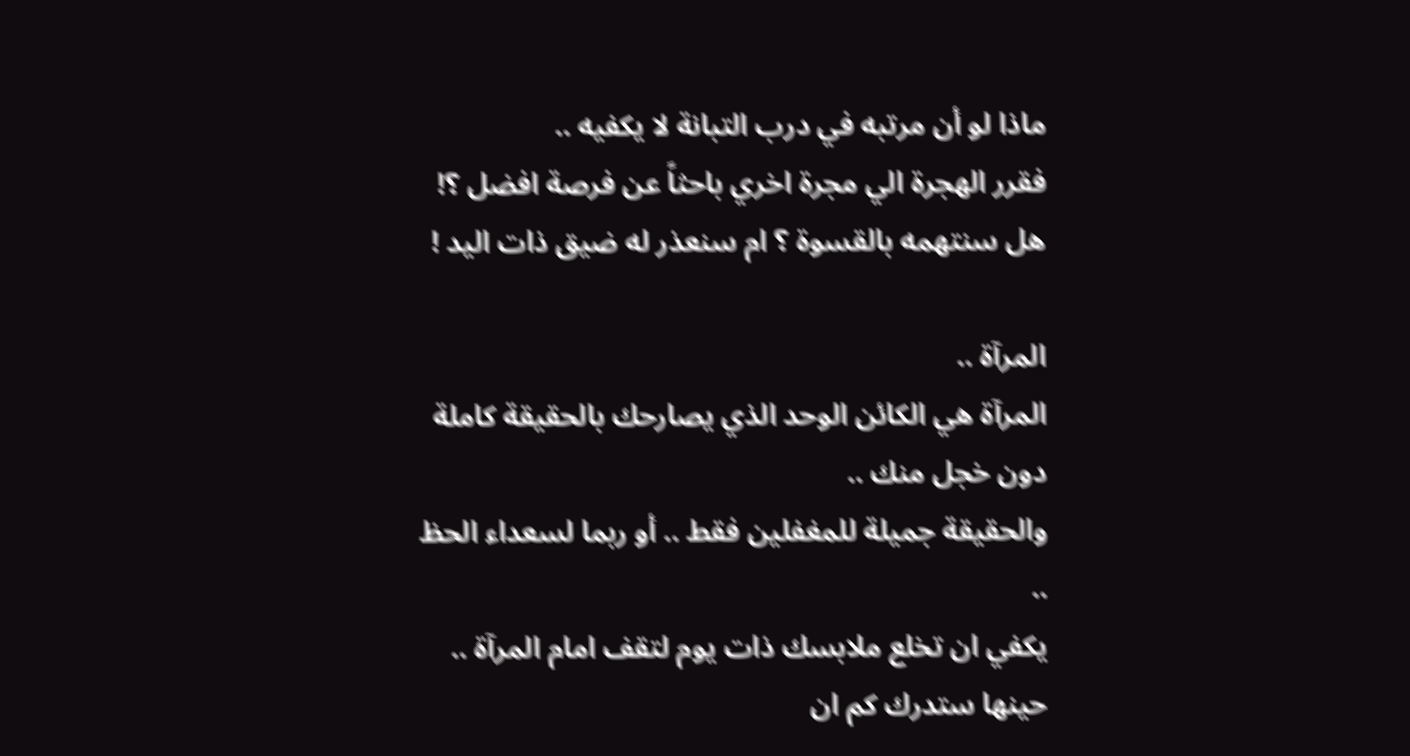ماذا لو أن مرتبه في درب التبانة لا يكفيه ..
فقرر الهجرة الي مجرة اخري باحثاً عن فرصة افضل ؟!
هل سنتهمه بالقسوة ؟ ام سنعذر له ضيق ذات اليد !

المرآة ..
المرآة هي الكائن الوحد الذي يصارحك بالحقيقة كاملة دون خجل منك ..
والحقيقة جميلة للمغفلين فقط .. أو ربما لسعداء الحظ ..
يكفي ان تخلع ملابسك ذات يوم لتقف امام المرآة ..
حينها ستدرك كم ان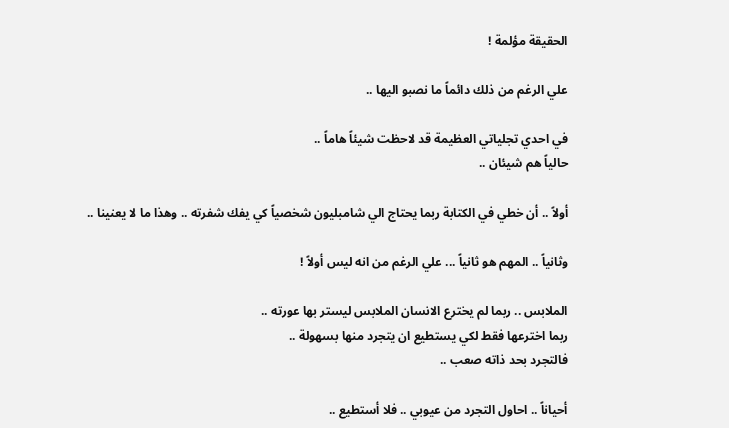الحقيقة مؤلمة !

علي الرغم من ذلك دائماً ما نصبو اليها ..

في احدي تجلياتي العظيمة قد لاحظت شيئاً هاماً ..
حالياً هم شيئان ..

أولاً .. أن خطي في الكتابة ربما يحتاج الي شامبليون شخصياً كي يفك شفرته .. وهذا ما لا يعنينا ..

وثانياً .. المهم هو ثانياً ... علي الرغم من انه ليس أولاً !

الملابس .. ربما لم يخترع الانسان الملابس ليستر بها عورته ..
ربما اخترعها فقط لكي يستطيع ان يتجرد منها بسهولة ..
فالتجرد بحد ذاته صعب ..

أحياناً .. احاول التجرد من عيوبي .. فلا أستطيع ..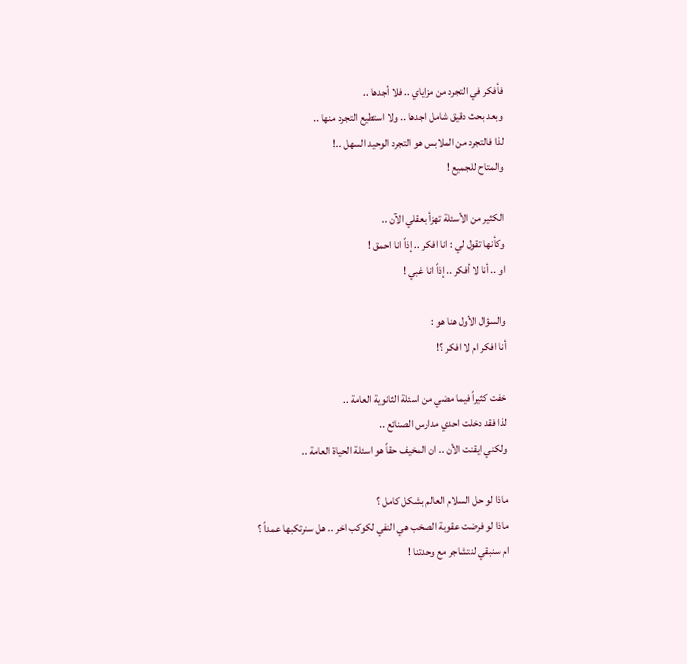فأفكر في التجرد من مزاياي .. فلا أجدها ..
وبعد بحث دقيق شامل اجدها .. ولا استطيع التجرد منها ..
لذا فالتجرد من الملابس هو التجرد الوحيد السهل ..!
والمتاح للجميع !

الكثير من الأسئلة تهزأ بعقلي الآن ..
وكأنها تقول لي : انا افكر .. إذاً انا احمق !
او .. أنا لا أفكر .. إذاً انا غبي !

والسؤال الأول هنا هو :
أنا افكر ام لا افكر ؟!

خفت كثيراً فيما مضي من اسئلة الثانوية العامة ..
لذا فقد دخلت احدي مدارس الصنائع ..
ولكني ايقنت الأن .. ان المخيف حقاً هو اسئلة الحياة العامة ..

ماذا لو حل السلام العالم بشكل كامل ؟
ماذا لو فرضت عقوبة الصخب هي النفي لكوكب اخر .. هل سنرتكبها عمداً ؟
ام سنبقي لنتشاجر مع وحدتنا !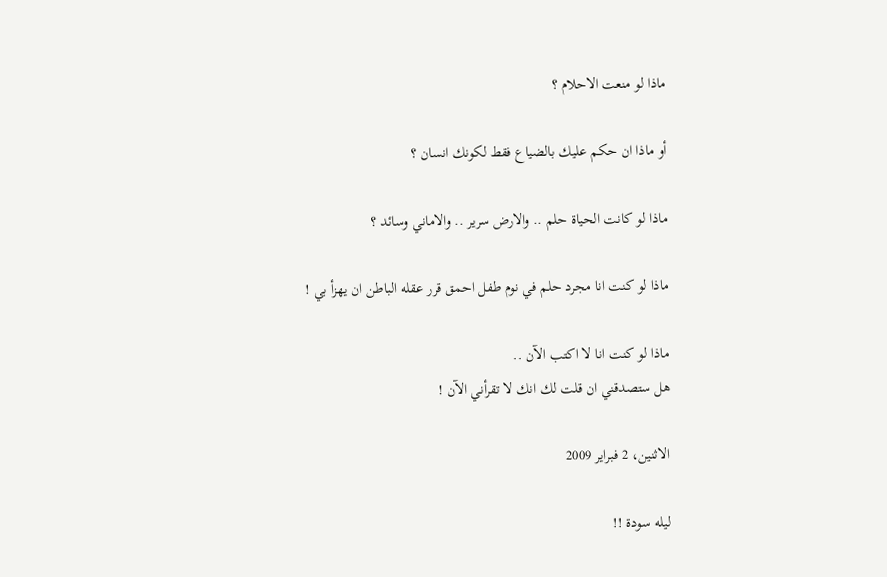ماذا لو منعت الاحلام ؟

أو ماذا ان حكم عليك بالضياع فقط لكونك انسان ؟

ماذا لو كانت الحياة حلم .. والارض سرير .. والاماني وسائد ؟

ماذا لو كنت انا مجرد حلم في نوم طفل احمق قرر عقله الباطن ان يهزأ بي !

ماذا لو كنت انا لا اكتب الآن ..
هل ستصدقني ان قلت لك انك لا تقرأني الآن !

الاثنين، 2 فبراير 2009

ليله سودة !!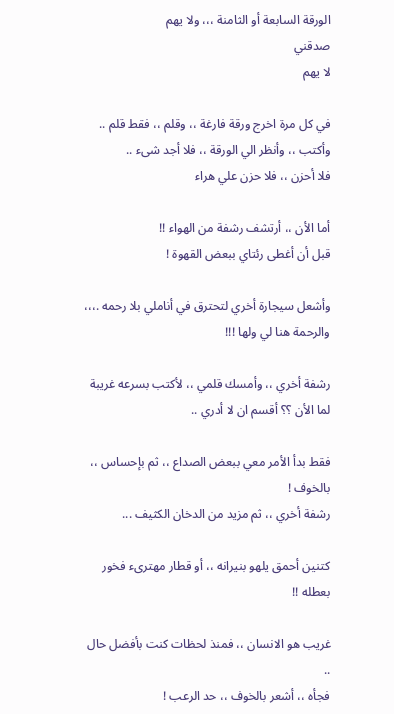الورقة السابعة أو الثامنة ،،، ولا يهم
صدقني
لا يهم

في كل مرة اخرج ورقة فارغة ،، وقلم ،، فقط قلم ..
وأكتب ،، وأنظر الي الورقة ،، فلا أجد شىء ..
فلا أحزن ،، فلا حزن علي هراء

أما الأن ،، أرتشف رشفة من الهواء !!
قبل أن أغطى رئتاي ببعض القهوة !

وأشعل سيجارة أخري لتحترق في أناملي بلا رحمه .،،، والرحمة هنا لي ولها !!!

رشفة أخري ،، وأمسك قلمي ،، لأكتب بسرعه غريبة
لما الأن ؟؟ أقسم ان لا أدري ..

فقط بدأ الأمر معي ببعض الصداع ،، ثم بإحساس ،، بالخوف !
رشفة أخري ،، ثم مزيد من الدخان الكثيف ...

كتنين أحمق يلهو بنيرانه ،، أو قطار مهترىء فخور بعطله !!

غريب هو الانسان ،، فمنذ لحظات كنت بأفضل حال ..
فجأه ،، أشعر بالخوف ،، حد الرعب !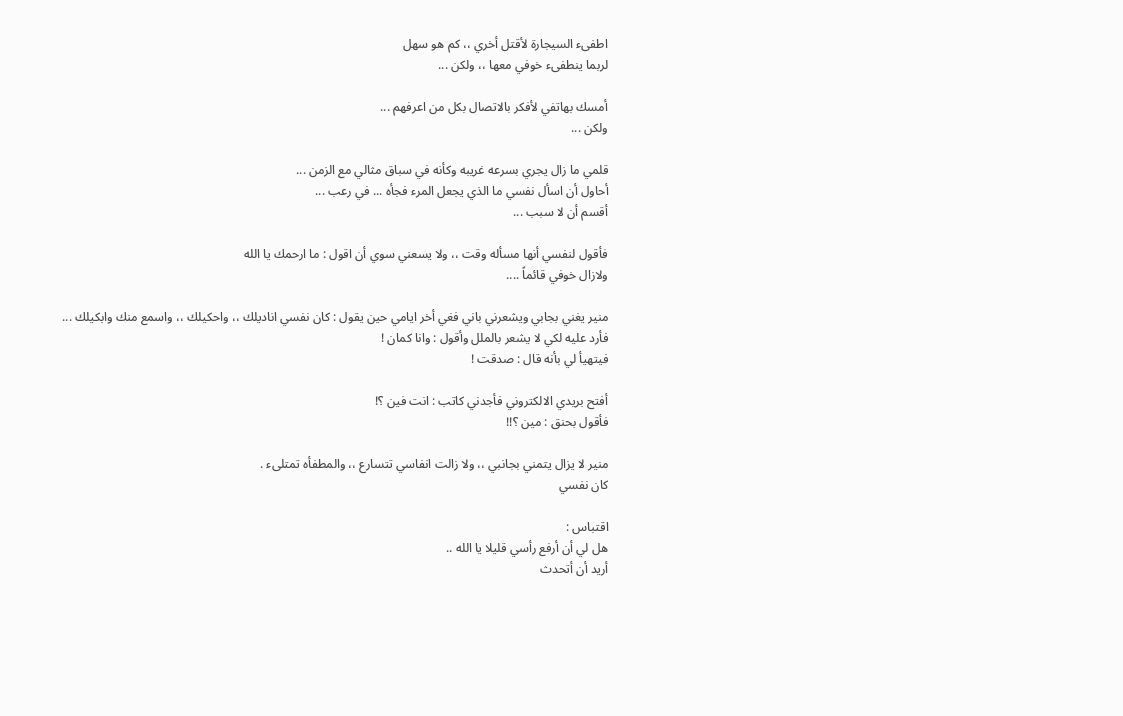اطفىء السيجارة لأقتل أخري ،، كم هو سهل
لربما ينطفىء خوفي معها ،، ولكن ...

أمسك بهاتفي لأفكر بالاتصال بكل من اعرفهم ...
ولكن ...

قلمي ما زال يجري بسرعه غريبه وكأنه في سباق مثالي مع الزمن ...
أحاول أن اسأل نفسي ما الذي يجعل المرء فجأه ... في رعب ...
أقسم أن لا سبب ...

فأقول لنفسي أنها مسأله وقت ،، ولا يسعني سوي أن اقول : ما ارحمك يا الله
ولازال خوفي قائماً ....

منير يغني بجابي ويشعرني باني فغي أخر ايامي حين يقول : كان نفسي اناديلك ،، واحكيلك ،، واسمع منك وابكيلك ...
فأرد عليه لكي لا يشعر بالملل وأقول : وانا كمان !
فيتهيأ لي بأنه قال : صدقت !

أفتح بريدي الالكتروني فأجدني كاتب : انت فين ؟!
فأقول بحنق : مين ؟!!

منير لا يزال يتمني بجانبي ،، ولا زالت انفاسي تتسارع ،، والمطفأه تمتلىء .
كان نفسي

اقتباس :
هل لي أن أرفع رأسي قليلا يا الله ..
أريد أن أتحدث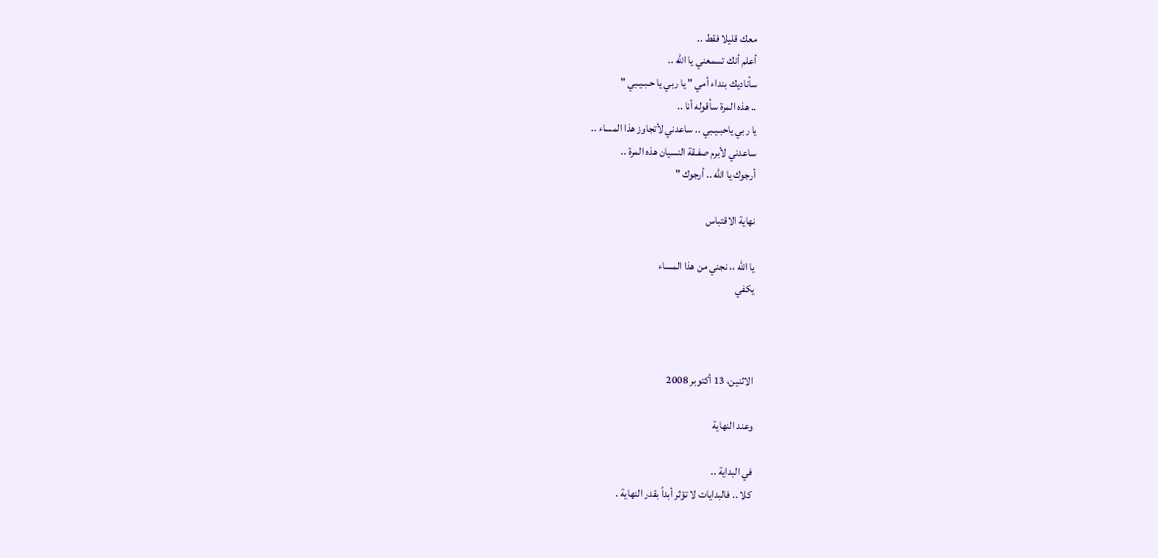معك قليلا فقط ..
أعلم أنك تسمعني يا الله ..
سأناديك بنداء أمي " يا ربي يا حـبـيـبي "
.. هذه المرة سأقوله أنا ..
يا ربي ياحبـيـبي .. ساعدني لأتجاوز هذا المساء ..
ساعدني لأبرم صفـقة النسيان هذه المرة ..
أرجوك يا الله .. أرجوك "

نهاية الاقتباس

يا الله ،، نجني من هذا المساء
يكفي



الاثنين، 13 أكتوبر 2008

وعند النهاية

في البداية ..
كلا .. فالبدايات لا تؤثر أبداً بقدر النهاية .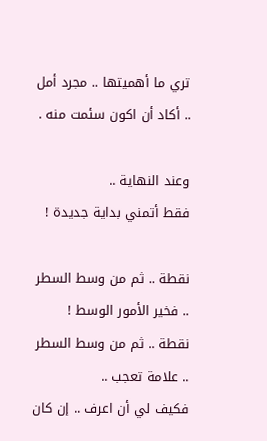تري ما أهميتها .. مجرد أمل .. أكاد أن اكون سئمت منه .

وعند النهاية ..
فقط أتمني بداية جديدة !

نقطة .. ثم من وسط السطر .. فخير الأمور الوسط !
نقطة .. ثم من وسط السطر .. علامة تعجب ..
فكيف لي أن اعرف .. إن كان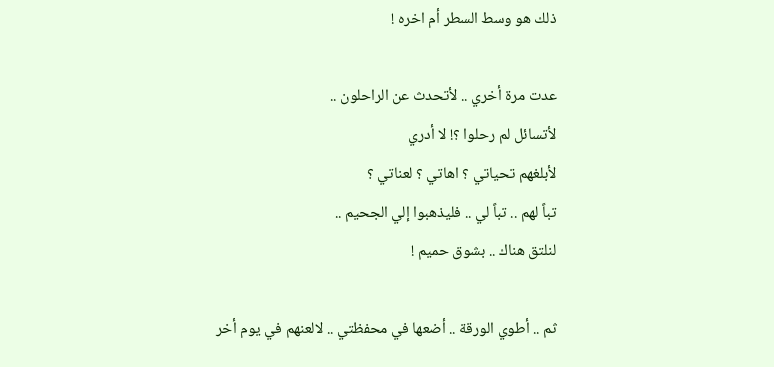ذلك هو وسط السطر أم اخره !

عدت مرة أخري .. لأتحدث عن الراحلون ..
لأتسائل لم رحلوا ؟! لا أدري
لأبلغهم تحياتي ؟ اهاتي ؟ لعناتي ؟
تباً لهم .. تباً لي .. فليذهبوا إلي الجحيم ..
لنلتق هناك .. بشوق حميم !

ثم .. أطوي الورقة .. أضعها في محفظتي .. لالعنهم في يوم أخر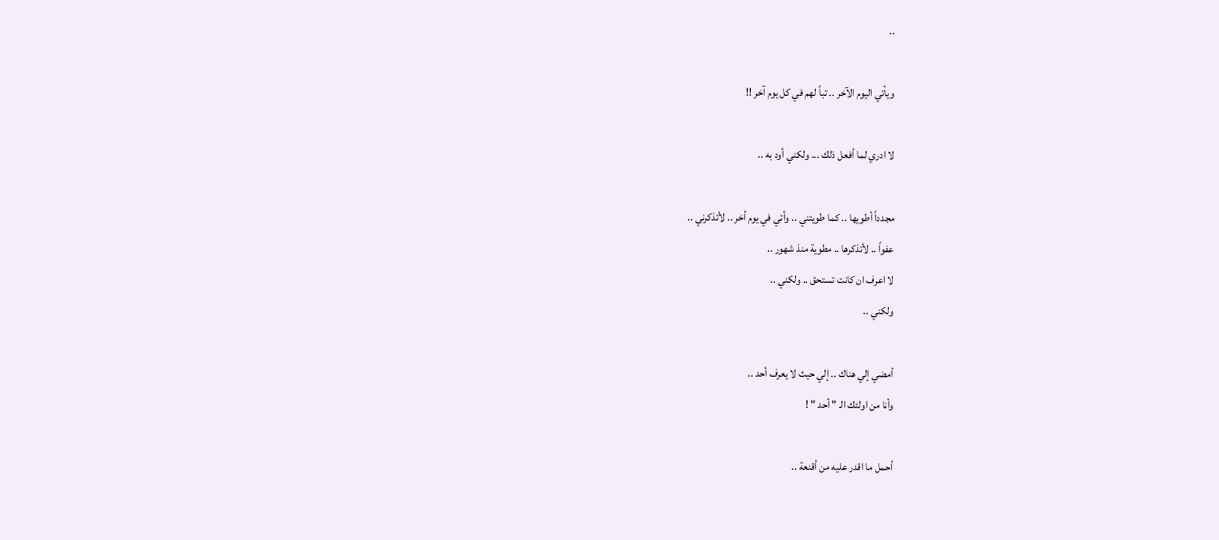..

ويأتي اليوم الآخر .. تباً لهم في كل يوم آخر !!

لا ادري لما أفعل ذلك ... ولكني أود به ..

مجدداً أطويها .. كما طويتني .. وأتي في يوم أخر .. لأتذكرني ..
عفواً .. لأتذكرها .. مطوية منذ شهور ..
لا اعرف ان كانت تستحق .. ولكني ..
ولكني ..

أمضي إلي هناك .. إلي حيث لا يعرف أحد ..
وأنا من اولئك الـ " أحد " !

أحمل ما اقدر عليه من أقنعة ..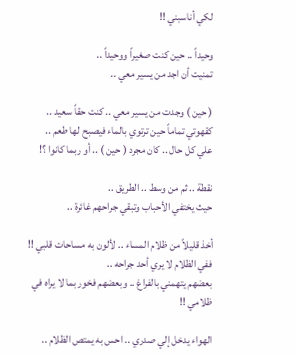لكي أناسبني !!

وحيداً .. حين كنت صغيراً ووحيداً ..
تمنيت أن اجد من يسير معي ..

( حين ) وجدت من يسير معي .. كنت حقاً سعيد ..
كقهوتي تماماً حين ترتوي بالماء فيصبح لها طعم ..
علي كل حال .. كان مجرد ( حين ) .. أو ربما كانوا ؟!

نقطة .. ثم من وسط .. الطريق ..
حيث يختفي الأحباب وتبقي جراحهم غائرة ..

أخذ قليلاً من ظلام المساء .. لألون به مساحات قلبي !!
ففي الظلام لا يري أحد جراحه ..
بعضهم يتهمني بالفراغ .. وبعضهم فخور بما لا يراه في ظلامي !!

الهواء يدخل إلي صدري .. احس به يمتص الظلام ..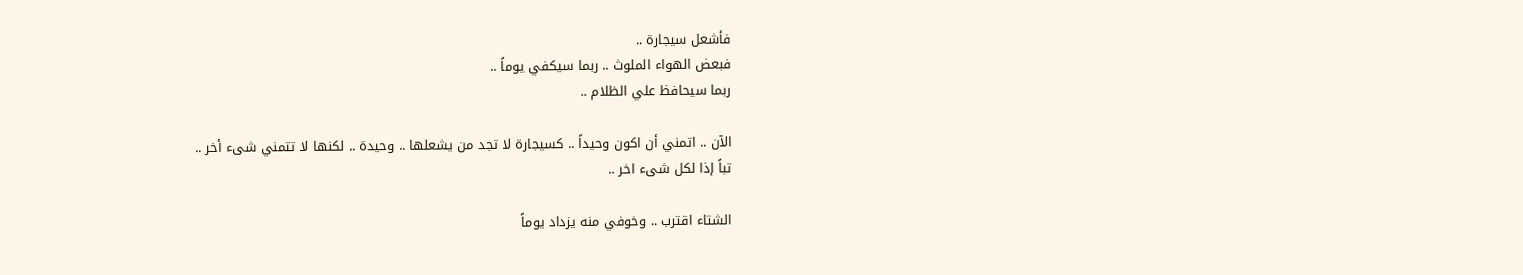فأشعل سيجارة ..
فبعض الهواء الملوث .. ربما سيكفي يوماً ..
ربما سيحافظ علي الظلام ..

الآن .. اتمني أن اكون وحيداً .. كسيجارة لا تجد من يشعلها .. وحيدة .. لكنها لا تتمني شىء أخر ..
تباً إذا لكل شىء اخر ..

الشتاء اقترب .. وخوفي منه يزداد يوماً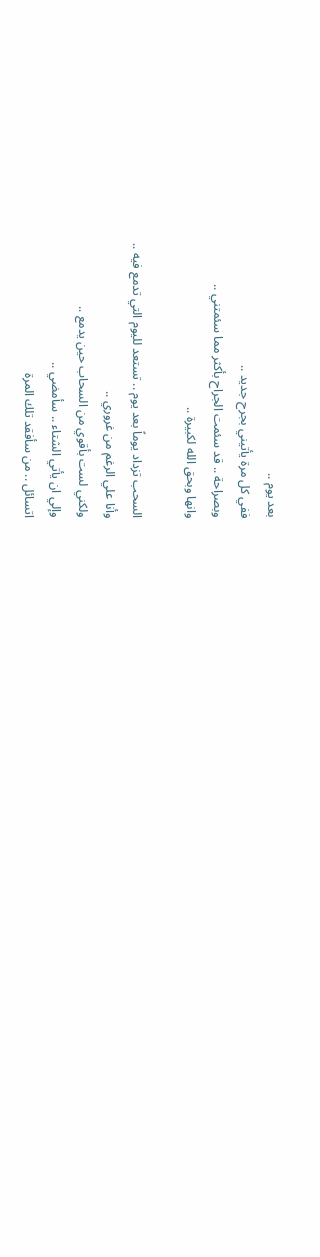بعد يوم ..
ففي كل مرة يأتيني بجرح جديد ..
وبصراحة .. قد سئمت الجراح بأكثر مما سئمتني ..
وانها وبحق الله لكبيرة ..

السحب تزداد يوماً بعد يوم .. تستعد لليوم التي تدمع فيه ..
وأنا علي الرغم من غروري ..
ولكني لست بأقوي من السحاب حين يدمع ..
وإلي ان يأتي الشتاء .. سأمضي ..
اتسائل .. من سأفقد تلك المرة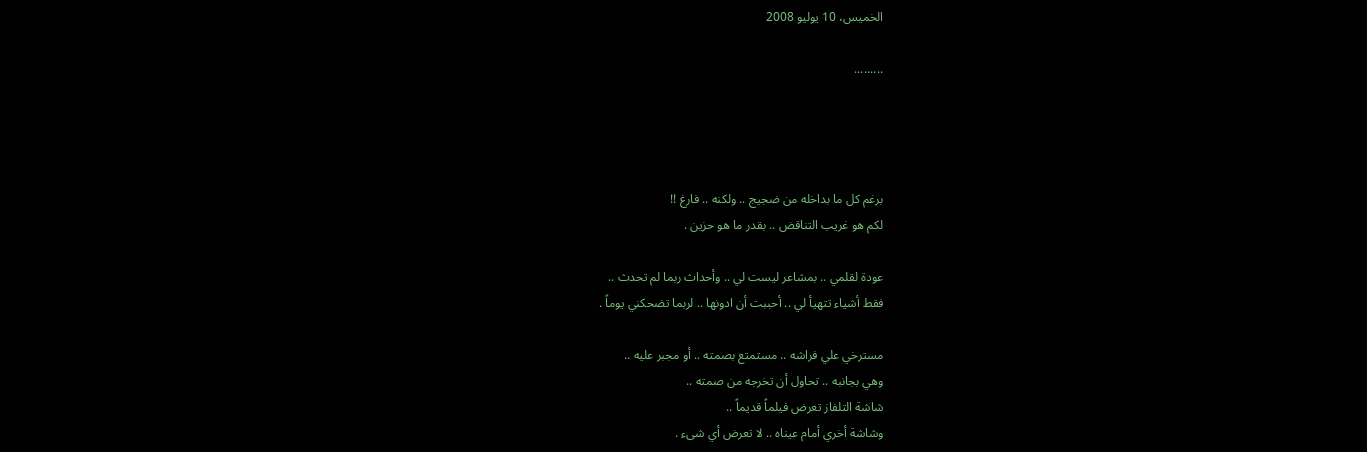الخميس، 10 يوليو 2008

.........




برغم كل ما بداخله من ضجيج .. ولكنه .. فارغ !!
لكم هو غريب التناقض .. بقدر ما هو حزين .

عودة لقلمي .. بمشاعر ليست لي .. وأحداث ربما لم تحدث ..
فقط أشياء تتهيأ لي .. أحببت أن ادونها .. لربما تضحكني يوماً .

مسترخي علي فراشه .. مستمتع بصمته .. أو مجبر عليه ..
وهي بجانبه .. تحاول أن تخرجه من صمته ..
شاشة التلفاز تعرض فيلماً قديماً ..
وشاشة أخري أمام عيناه .. لا تعرض أي شىء .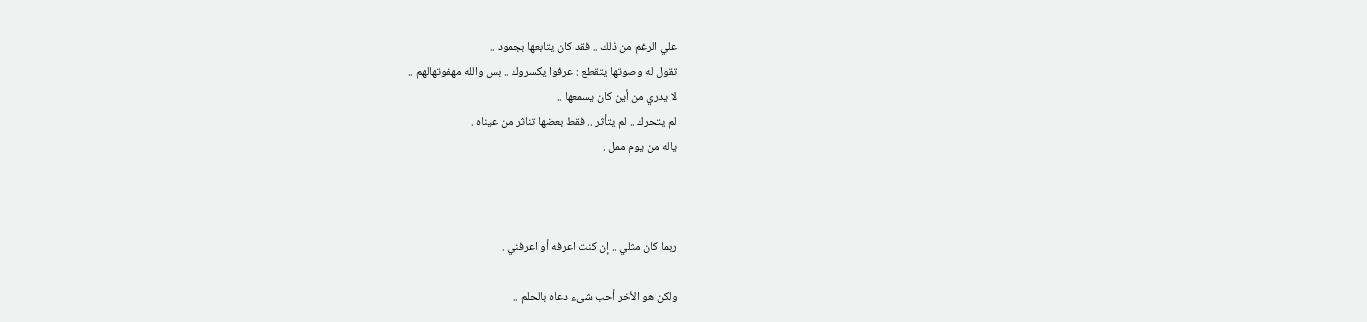علي الرغم من ذلك .. فقد كان يتابعها بجمود ..
تقول له وصوتها يتقطع : عرفوا يكسروك .. بس والله مهفوتهالهم ..
لا يدري من أين كان يسمعها ..
لم يتحرك .. لم يتأثر .. فقط بعضها تناثر من عيناه .
ياله من يوم ممل .



ربما كان مثلي .. إن كنت اعرفه أو اعرفني .

ولكن هو الأخر أحب شىء دعاه بالحلم ..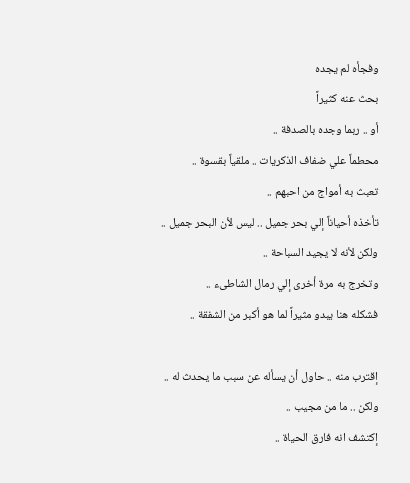وفجأه لم يجده
بحث عنه كثيراً
أو .. ربما وجده بالصدفة ..
محطماً علي ضفاف الذكريات .. ملقياً بقسوة ..
تعبث به أمواج من احبهم ..
تأخذه أحياناً إلي بحر جميل .. ليس لأن البحر جميل ..
ولكن لأنه لا يجيد السباحة ..
وتخرج به مرة أخرى إلي رمال الشاطىء ..
فشكله هنا يبدو مثيراً لما هو أكبر من الشفقة ..

إقترب منه .. حاول أن يسأله عن سبب ما يحدث له ..
ولكن .. ما من مجيب ..
إكتشف انه فارق الحياة ..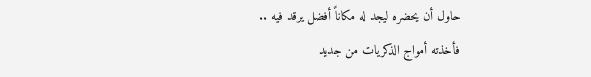حاول أن يحضره ليجد له مكاناً أفضل يرقد فيه ..
فأخذته أمواج الذكريات من جديد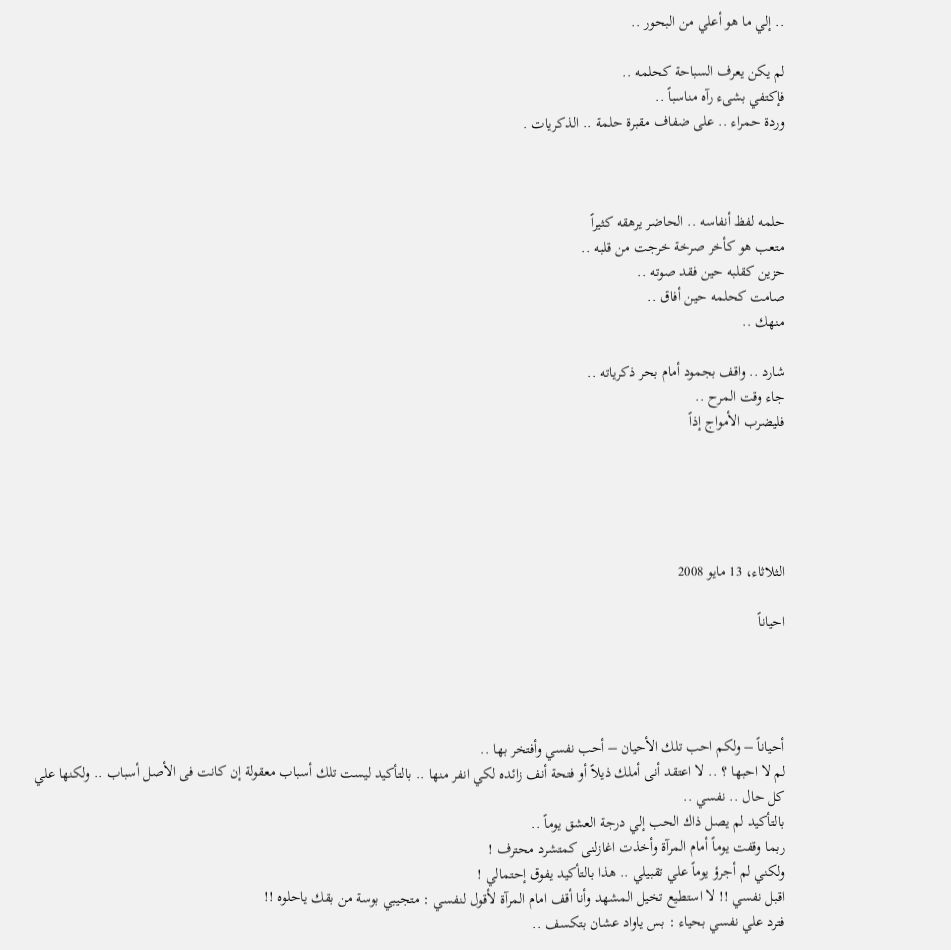.. إلي ما هو أعلي من البحور ..

لم يكن يعرف السباحة كحلمه ..
فإكتفي بشىء رآه مناسباً ..
وردة حمراء .. على ضفاف مقبرة حلمة .. الذكريات .



حلمه لفظ أنفاسه .. الحاضر يرهقه كثيراً
متعب هو كأخر صرخة خرجت من قلبه ..
حزين كقلبه حين فقد صوته ..
صامت كحلمه حين أفاق ..
منهك ..

شارد .. واقف بجمود أمام بحر ذكرياته ..
جاء وقت المرح ..
فليضرب الأمواج إذاً





الثلاثاء، 13 مايو 2008

احياناً




أحياناً – ولكم احب تلك الأحيان – أحب نفسي وأفتخر بها ..
لم لا احبها ؟ .. لا اعتقد أنى أملك ذيلاً أو فتحة أنف زائده لكي انفر منها .. بالتأكيد ليست تلك أسباب معقولة إن كانت فى الأصل أسباب .. ولكنها علي كل حال .. نفسي ..
بالتأكيد لم يصل ذاك الحب إلي درجة العشق يوماً ..
ربما وقفت يوماً أمام المرآة وأخذت اغازلنى كمتشرد محترف !
ولكني لم أجرؤ يوماً علي تقبيلي .. هذا بالتأكيد يفوق إحتمالي !
اقبل نفسي !! لا استطيع تخيل المشهد وأنا أقف امام المرآة لأقول لنفسي : متجيبي بوسة من بقك ياحلوه !!
فترد علي نفسي بحياء : بس ياواد عشان بتكسف ..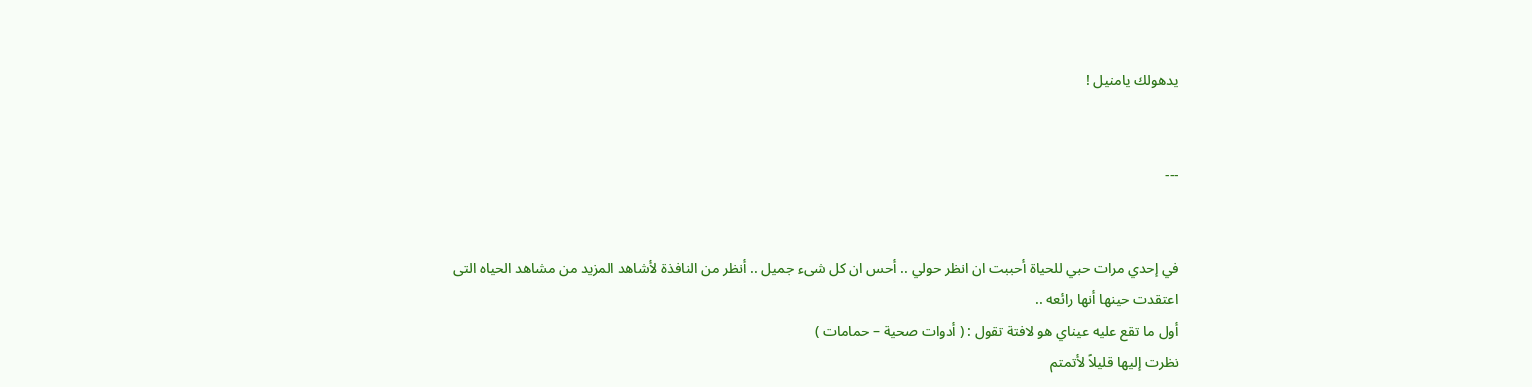يدهولك يامنيل !


---


في إحدي مرات حبي للحياة أحببت ان انظر حولي .. أحس ان كل شىء جميل .. أنظر من النافذة لأشاهد المزيد من مشاهد الحياه التى اعتقدت حينها أنها رائعه ..
أول ما تقع عليه عيناي هو لافتة تقول : ( أدوات صحية – حمامات )
نظرت إليها قليلاً لأتمتم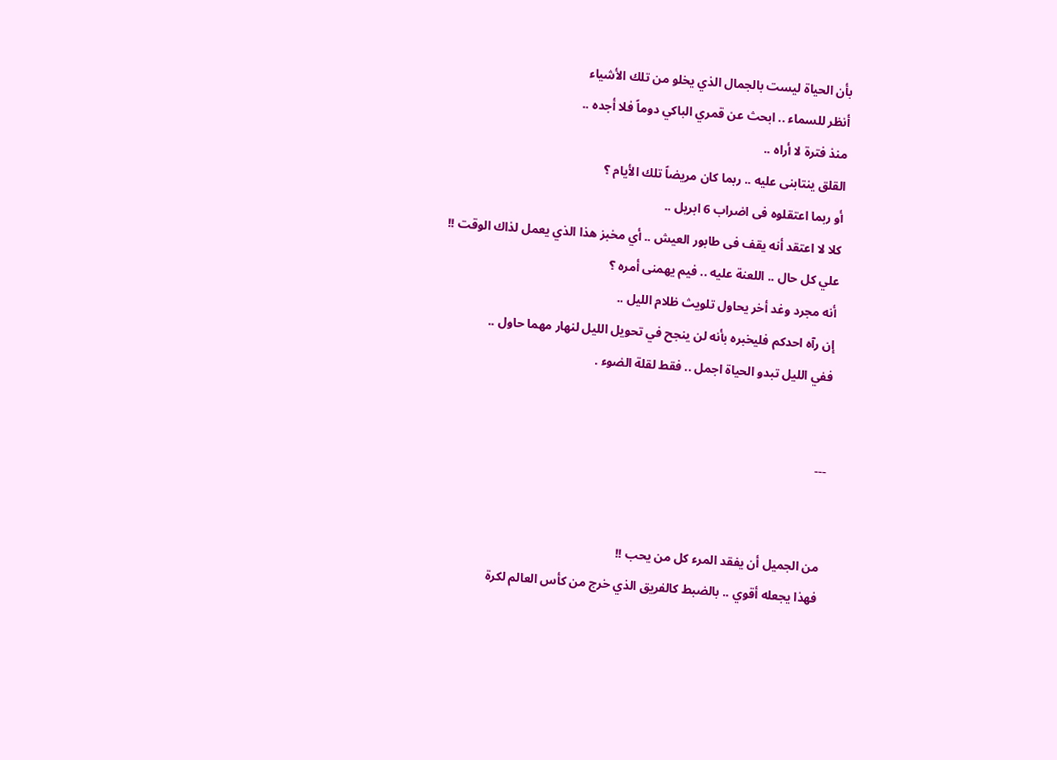بأن الحياة ليست بالجمال الذي يخلو من تلك الأشياء
أنظر للسماء .. ابحث عن قمري الباكي دوماً فلا أجده ..
منذ فترة لا أراه ..
القلق ينتابنى عليه .. ربما كان مريضاً تلك الأيام ؟
أو ربما اعتقلوه فى اضراب 6 ابريل ..
كلا لا اعتقد أنه يقف فى طابور العيش .. أي مخبز هذا الذي يعمل لذاك الوقت !!
علي كل حال .. اللعنة عليه .. فيم يهمنى أمره ؟
أنه مجرد وغد أخر يحاول تلويث ظلام الليل ..
إن رآه احدكم فليخبره بأنه لن ينجح في تحويل الليل لنهار مهما حاول ..
ففي الليل تبدو الحياة اجمل .. فقط لقلة الضوء .


---


من الجميل أن يفقد المرء كل من يحب !!
فهذا يجعله أقوي .. بالضبط كالفريق الذي خرج من كأس العالم لكرة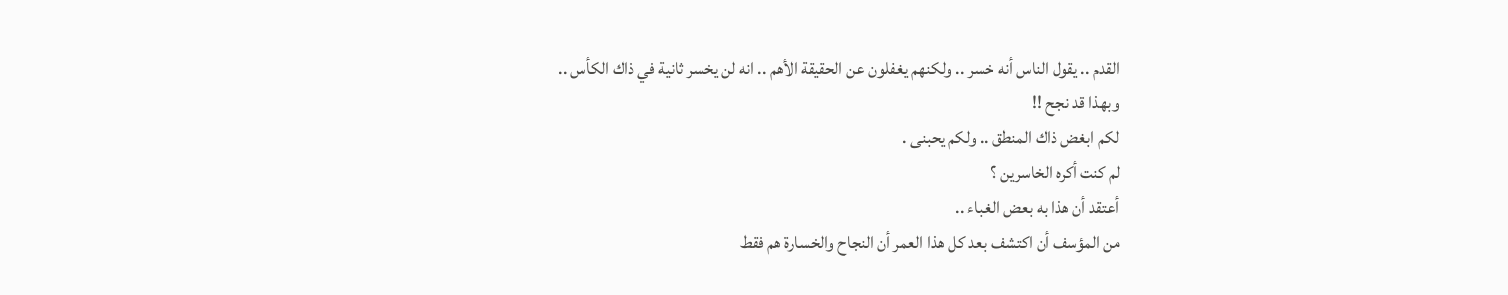القدم .. يقول الناس أنه خسر .. ولكنهم يغفلون عن الحقيقة الأهم .. انه لن يخسر ثانية في ذاك الكأس ..
وبهذا قد نجح !!
لكم ابغض ذاك المنطق .. ولكم يحبنى .
لم كنت أكره الخاسرين ؟
أعتقد أن هذا به بعض الغباء ..
من المؤسف أن اكتشف بعد كل هذا العمر أن النجاح والخسارة هم فقط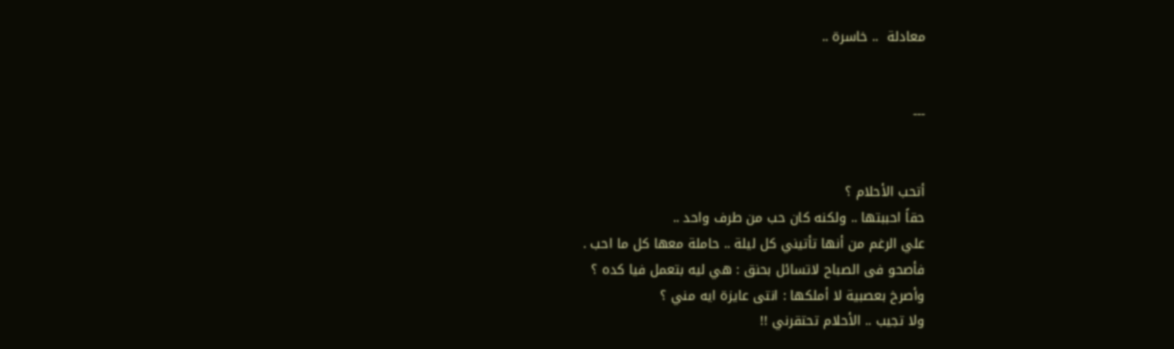معادلة  .. خاسرة ..


---


أتحب الأحلام ؟
حقاً احببتها .. ولكنه كان حب من طرف واحد ..
علي الرغم من أنها تأتيني كل ليلة .. حاملة معها كل ما احب .
فأصحو فى الصباح لاتسائل بحنق : هي ليه بتعمل فيا كده ؟
وأصرخ بعصبية لا أملكها : انتى عايزة ايه مني ؟
ولا تجيب .. الأحلام تحتقرني !!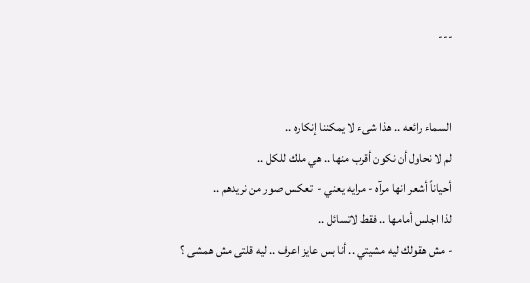---


السماء رائعه .. هذا شىء لا يمكننا إنكاره ..
لم لا نحاول أن نكون أقرب منها .. هي ملك للكل ..
أحياناً أشعر انها مرآه - مرايه يعني -  تعكس صور من نريدهم ..
لذا اجلس أمامها .. فقط لاتسائل ..
- مش هقولك ليه مشيتي .. أنا بس عايز اعرف .. ليه قلتى مش همشى ؟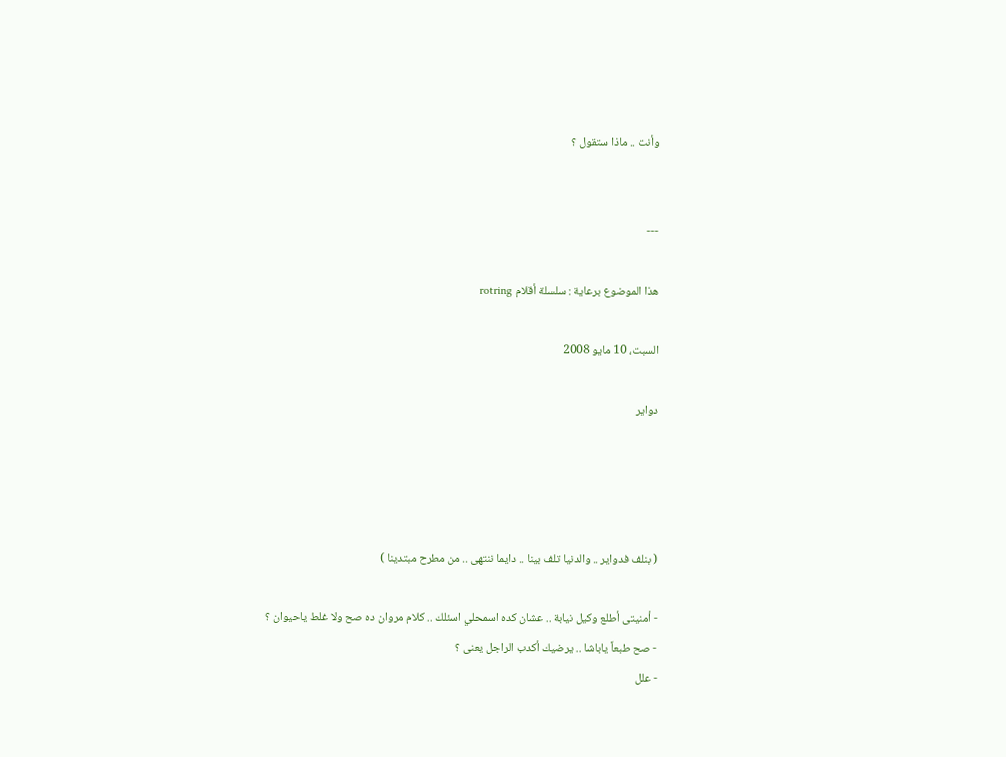وأنت .. ماذا ستقول ؟


---

هذا الموضوع برعاية : سلسلة أقلام rotring

السبت، 10 مايو 2008

دواير




( بنلف فدواير .. والدنيا تلف بينا .. دايما ننتهى .. من مطرح مبتدينا )

- أمنيتى أطلع وكيل نيابة .. عشان كده اسمحلي اسئلك .. كلام مروان ده صح ولا غلط ياحيوان ؟
- صح طبعاً ياباشا .. يرضيك أكدب الراجل يعنى ؟
- علل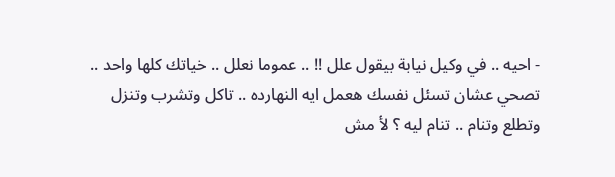- احيه .. في وكيل نيابة بيقول علل !! .. عموما نعلل .. خياتك كلها واحد .. تصحي عشان تسئل نفسك هعمل ايه النهارده .. تاكل وتشرب وتنزل وتطلع وتنام .. تنام ليه ؟ لأ مش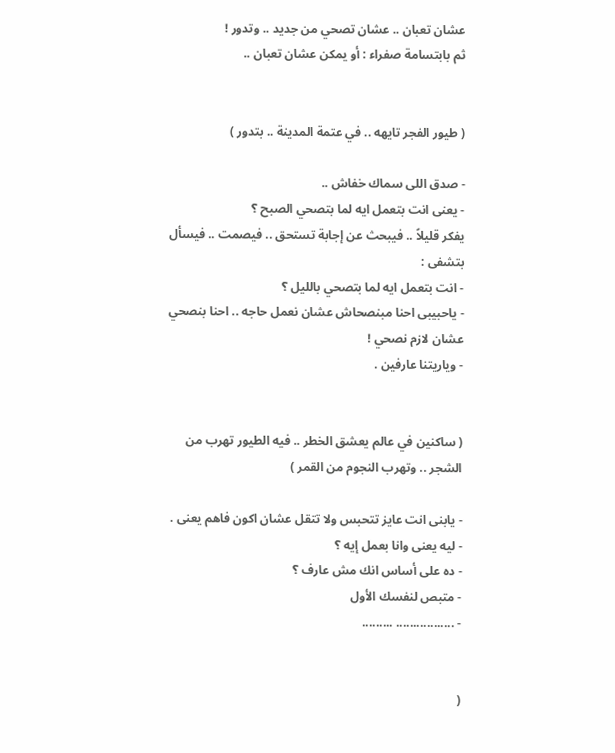عشان تعبان .. عشان تصحي من جديد .. وتدور !
ثم بابتسامة صفراء : أو يمكن عشان تعبان ..


( طيور الفجر تايهه .. في عتمة المدينة .. بتدور )

- صدق اللى سماك خفاش ..
- يعنى انت بتعمل ايه لما بتصحي الصبح ؟
يفكر قليلاً .. فيبحث عن إجابة تستحق .. فيصمت .. فيسأل بتشفى :
- انت بتعمل ايه لما بتصحي بالليل ؟
- ياحبيبى احنا مبنصحاش عشان نعمل حاجه .. احنا بنصحي عشان لازم نصحي !
- وياريتنا عارفين .


( ساكنين في عالم يعشق الخطر .. فيه الطيور تهرب من الشجر .. وتهرب النجوم من القمر )

- يابنى انت عايز تتحبس ولا تتقل عشان اكون فاهم يعنى .
- ليه يعنى وانا بعمل إيه ؟
- ده على أساس انك مش عارف ؟
- متبص لنفسك الأول
- ................. .........


(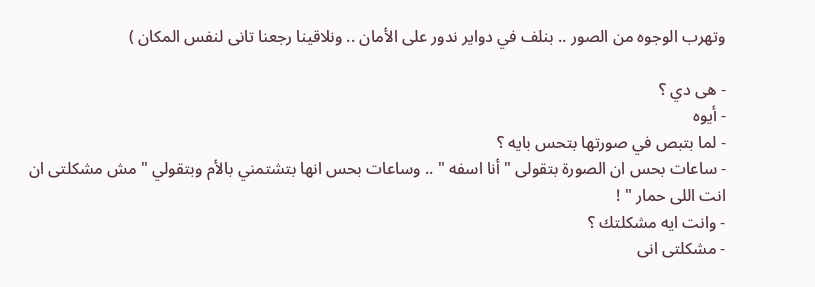وتهرب الوجوه من الصور .. بنلف في دواير ندور على الأمان .. ونلاقينا رجعنا تانى لنفس المكان )

- هى دي ؟
- أيوه
- لما بتبص في صورتها بتحس بايه ؟
- ساعات بحس ان الصورة بتقولى " أنا اسفه " .. وساعات بحس انها بتشتمني بالأم وبتقولي " مش مشكلتى ان انت اللى حمار " !
- وانت ايه مشكلتك ؟
- مشكلتى انى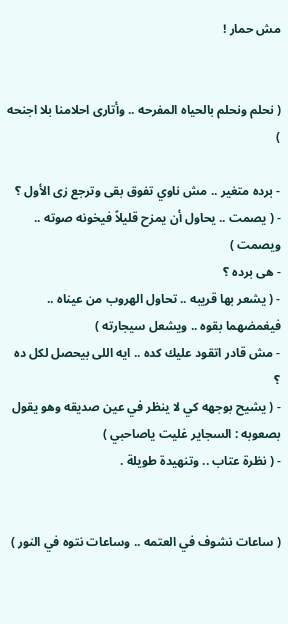مش حمار !


( نحلم ونحلم بالحياه المفرحه .. وأتارى احلامنا بلا اجنحه )

- برده متغير .. مش ناوي تفوق بقى وترجع زى الأول ؟
- ( يصمت .. يحاول أن يمزح قليلاً فيخونه صوته .. ويصمت )
- هى برده ؟
- ( يشعر بها قريبه .. تحاول الهروب من عيناه .. فيغمضهما بقوه .. ويشعل سيجارته )
- مش قادر اتقود عليك كده .. ايه اللى بيحصل لكل ده ؟
- ( يشيح بوجهه كي لا ينظر في عين صديقه وهو يقول بصعوبه : السجاير غليت ياصاحبي )
- ( نظرة عتاب .. وتنهيدة طويلة .


( ساعات نشوف في العتمه .. وساعات نتوه في النور )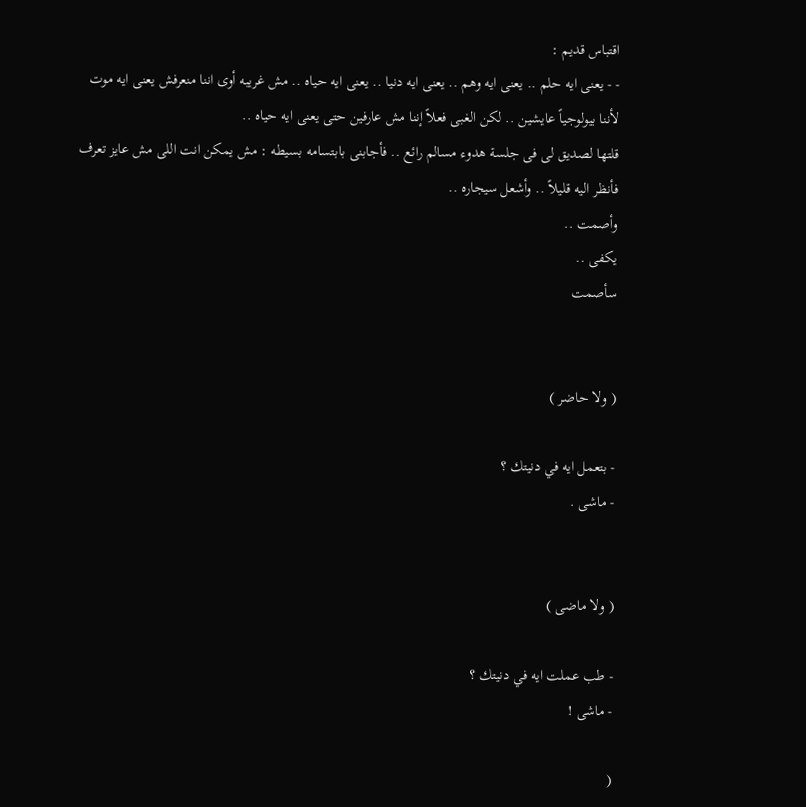اقتباس قديم :
- - يعنى ايه حلم .. يعنى ايه وهم .. يعنى ايه دنيا .. يعنى ايه حياه .. مش غريبه أوى اننا منعرفش يعنى ايه موت لأننا بيولوجياً عايشين .. لكن الغبى فعلاً إننا مش عارفين حتى يعنى ايه حياه ..
قلتها لصديق لى فى جلسة هدوء مسالم رائع .. فأجابنى بابتسامه بسيطه : مش يمكن انت اللى مش عايز تعرف
فأنظر اليه قليلاً .. وأشعل سيجاره ..
وأصمت ..
يكفى ..
سأصمت


( ولا حاضر )

- بتعمل ايه في دنيتك ؟
- ماشى .


( ولا ماضى )

- طب عملت ايه في دنيتك ؟
- ماشى !

(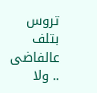تروس بتلف عالفاضى .. ولا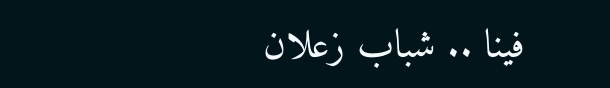فينا .. شباب زعلان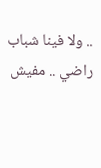.. ولا فينا شباب راضي .. مفيش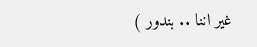غير اننا .. بندور )